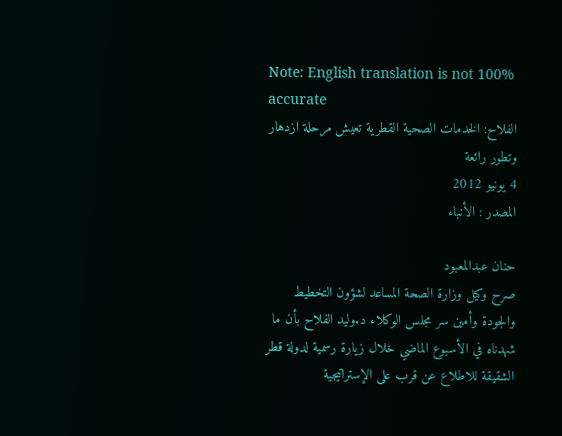Note: English translation is not 100% accurate
الفلاح: الخدمات الصحية القطرية تعيش مرحلة ازدهار وتطور رائعة
4 يونيو 2012
المصدر : الأنباء

حنان عبدالمعبود
صرح وكيل وزارة الصحة المساعد لشؤون التخطيط والجودة وأمين سر مجلس الوكلاء د.وليد الفلاح بأن ما شهدناه في الأسبوع الماضي خلال زيارة رسمية لدولة قطر الشقيقة للاطلاع عن قرب على الإستراتيجية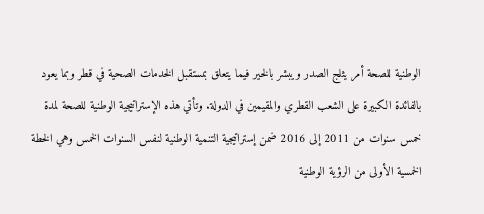الوطنية للصحة أمر يثلج الصدر ويبشر بالخير فيما يتعلق بمستقبل الخدمات الصحية في قطر وبما يعود بالفائدة الكبيرة على الشعب القطري والمقيمين في الدولة. وتأتي هذه الإستراتيجية الوطنية للصحة لمدة خمس سنوات من 2011 إلى 2016 ضمن إستراتيجية التنمية الوطنية لنفس السنوات الخمس وهي الخطة الخمسية الأولى من الرؤية الوطنية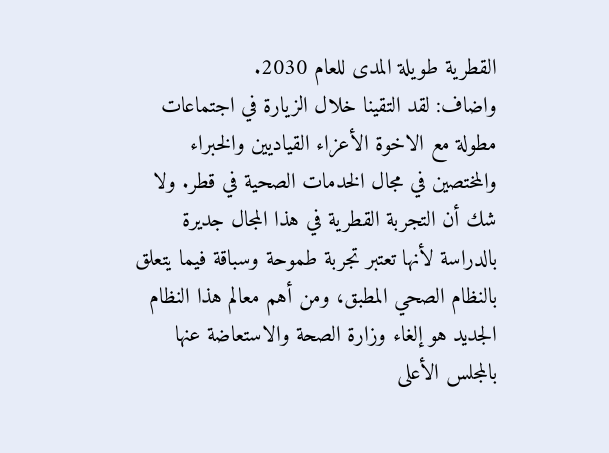القطرية طويلة المدى للعام 2030.
واضاف: لقد التقينا خلال الزيارة في اجتماعات مطولة مع الاخوة الأعزاء القياديين والخبراء والمختصين في مجال الخدمات الصحية في قطر. ولا شك أن التجربة القطرية في هذا المجال جديرة بالدراسة لأنها تعتبر تجربة طموحة وسباقة فيما يتعلق بالنظام الصحي المطبق، ومن أهم معالم هذا النظام الجديد هو إلغاء وزارة الصحة والاستعاضة عنها بالمجلس الأعلى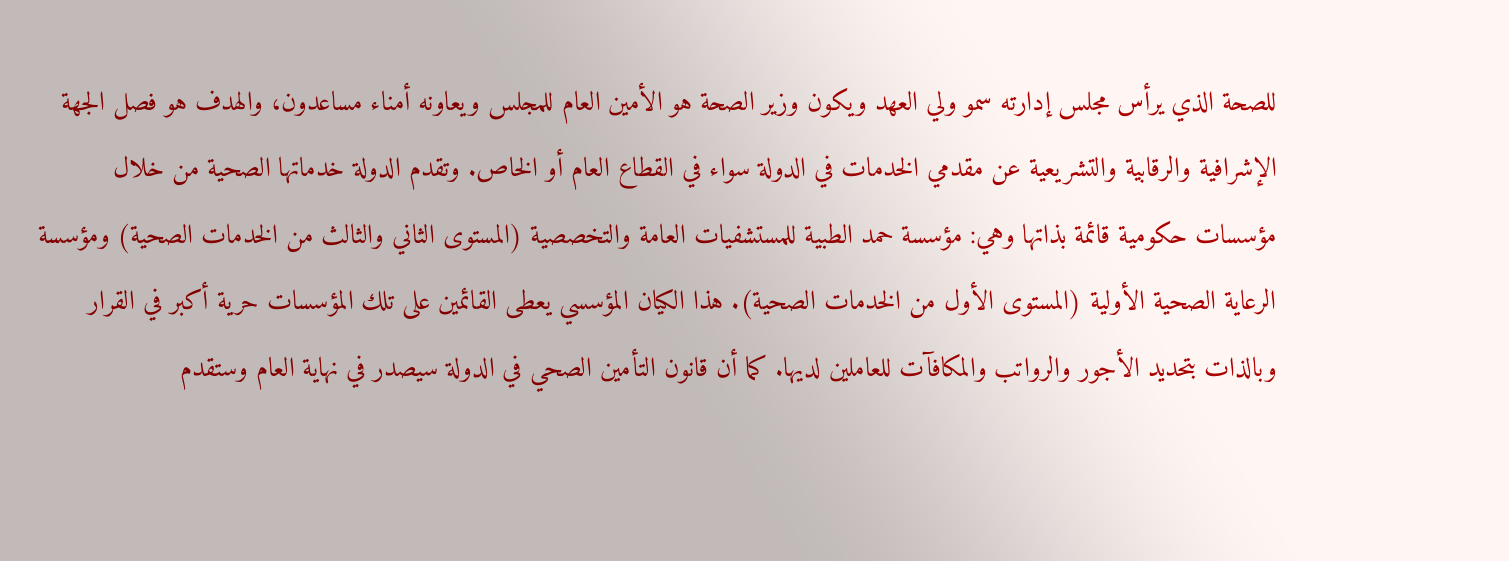للصحة الذي يرأس مجلس إدارته سمو ولي العهد ويكون وزير الصحة هو الأمين العام للمجلس ويعاونه أمناء مساعدون، والهدف هو فصل الجهة الإشرافية والرقابية والتشريعية عن مقدمي الخدمات في الدولة سواء في القطاع العام أو الخاص. وتقدم الدولة خدماتها الصحية من خلال مؤسسات حكومية قائمة بذاتها وهي: مؤسسة حمد الطبية للمستشفيات العامة والتخصصية (المستوى الثاني والثالث من الخدمات الصحية) ومؤسسة الرعاية الصحية الأولية (المستوى الأول من الخدمات الصحية). هذا الكيان المؤسسي يعطى القائمين على تلك المؤسسات حرية أكبر في القرار وبالذات بتحديد الأجور والرواتب والمكافآت للعاملين لديها. كما أن قانون التأمين الصحي في الدولة سيصدر في نهاية العام وستقدم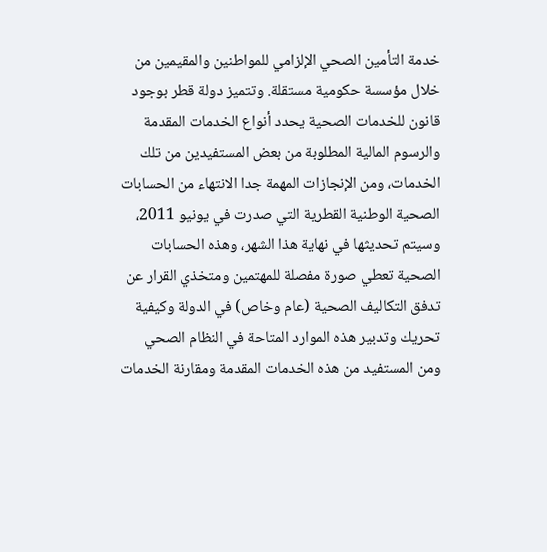خدمة التأمين الصحي الإلزامي للمواطنين والمقيمين من خلال مؤسسة حكومية مستقلة. وتتميز دولة قطر بوجود قانون للخدمات الصحية يحدد أنواع الخدمات المقدمة والرسوم المالية المطلوبة من بعض المستفيدين من تلك الخدمات، ومن الإنجازات المهمة جدا الانتهاء من الحسابات الصحية الوطنية القطرية التي صدرت في يونيو 2011، وسيتم تحديثها في نهاية هذا الشهر، وهذه الحسابات الصحية تعطي صورة مفصلة للمهتمين ومتخذي القرار عن تدفق التكاليف الصحية (عام وخاص) في الدولة وكيفية تحريك وتدبير هذه الموارد المتاحة في النظام الصحي ومن المستفيد من هذه الخدمات المقدمة ومقارنة الخدمات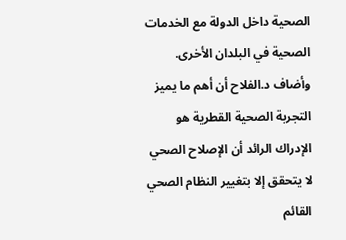الصحية داخل الدولة مع الخدمات الصحية في البلدان الأخرى.
وأضاف د.الفلاح أن أهم ما يميز التجربة الصحية القطرية هو الإدراك الرائد أن الإصلاح الصحي لا يتحقق إلا بتغيير النظام الصحي القائم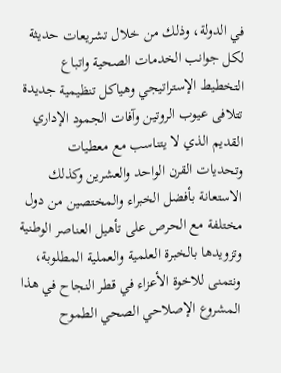في الدولة، وذلك من خلال تشريعات حديثة لكل جوانب الخدمات الصحية واتباع التخطيط الإستراتيجي وهياكل تنظيمية جديدة تتلافى عيوب الروتين وآفات الجمود الإداري القديم الذي لا يتناسب مع معطيات وتحديات القرن الواحد والعشرين وكذلك الاستعانة بأفضل الخبراء والمختصين من دول مختلفة مع الحرص على تأهيل العناصر الوطنية وتزويدها بالخبرة العلمية والعملية المطلوبة، ونتمنى للاخوة الأعزاء في قطر النجاح في هذا المشروع الإصلاحي الصحي الطموح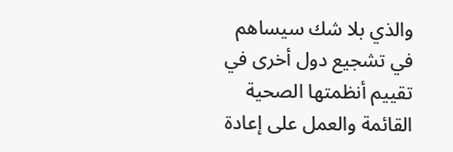والذي بلا شك سيساهم في تشجيع دول أخرى في تقييم أنظمتها الصحية القائمة والعمل على إعادة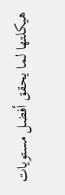هيكلتها لما يحقق أفضل مستويات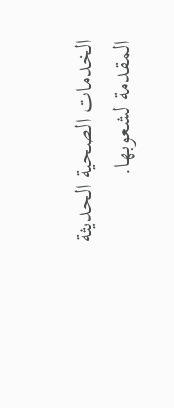الخدمات الصحية الحديثة المقدمة لشعوبها.